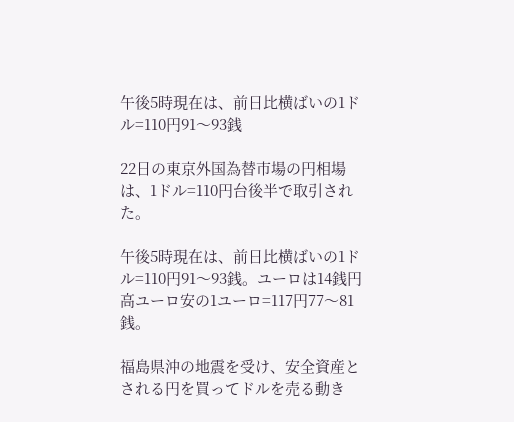午後5時現在は、前日比横ばいの1ドル=110円91〜93銭

22日の東京外国為替市場の円相場は、1ドル=110円台後半で取引された。

午後5時現在は、前日比横ばいの1ドル=110円91〜93銭。ユーロは14銭円高ユーロ安の1ユーロ=117円77〜81銭。

福島県沖の地震を受け、安全資産とされる円を買ってドルを売る動き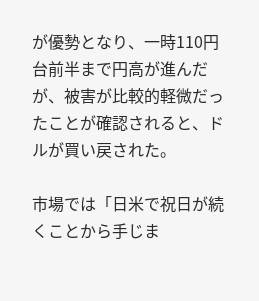が優勢となり、一時110円台前半まで円高が進んだが、被害が比較的軽微だったことが確認されると、ドルが買い戻された。

市場では「日米で祝日が続くことから手じま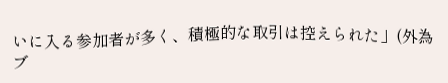いに入る参加者が多く、積極的な取引は控えられた」(外為ブ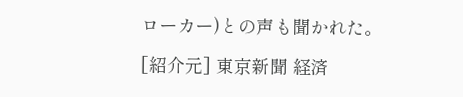ローカー)との声も聞かれた。

[紹介元] 東京新聞 経済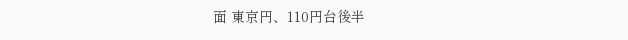面 東京円、110円台後半